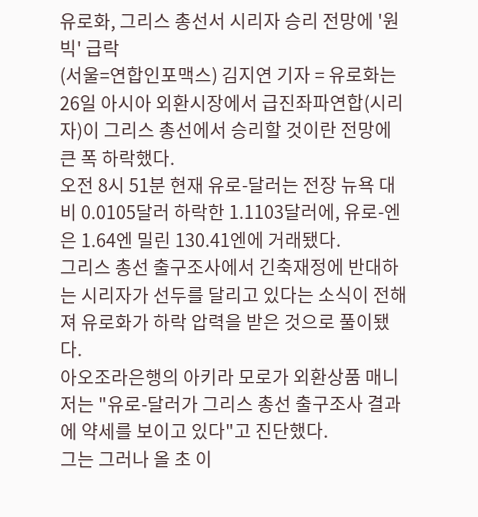유로화, 그리스 총선서 시리자 승리 전망에 '원빅' 급락
(서울=연합인포맥스) 김지연 기자 = 유로화는 26일 아시아 외환시장에서 급진좌파연합(시리자)이 그리스 총선에서 승리할 것이란 전망에 큰 폭 하락했다.
오전 8시 51분 현재 유로-달러는 전장 뉴욕 대비 0.0105달러 하락한 1.1103달러에, 유로-엔은 1.64엔 밀린 130.41엔에 거래됐다.
그리스 총선 출구조사에서 긴축재정에 반대하는 시리자가 선두를 달리고 있다는 소식이 전해져 유로화가 하락 압력을 받은 것으로 풀이됐다.
아오조라은행의 아키라 모로가 외환상품 매니저는 "유로-달러가 그리스 총선 출구조사 결과에 약세를 보이고 있다"고 진단했다.
그는 그러나 올 초 이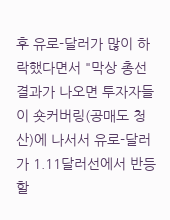후 유로-달러가 많이 하락했다면서 "막상 총선 결과가 나오면 투자자들이 숏커버링(공매도 청산)에 나서서 유로-달러가 1.11달러선에서 반등할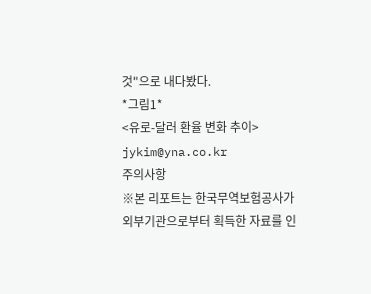것"으로 내다봤다.
*그림1*
<유로-달러 환율 변화 추이>
jykim@yna.co.kr
주의사항
※본 리포트는 한국무역보험공사가 외부기관으로부터 획득한 자료를 인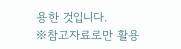용한 것입니다.
※참고자료로만 활용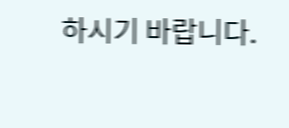하시기 바랍니다.